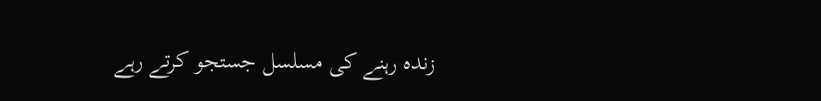زندہ رہنے کی مسلسل جستجو کرتے رہے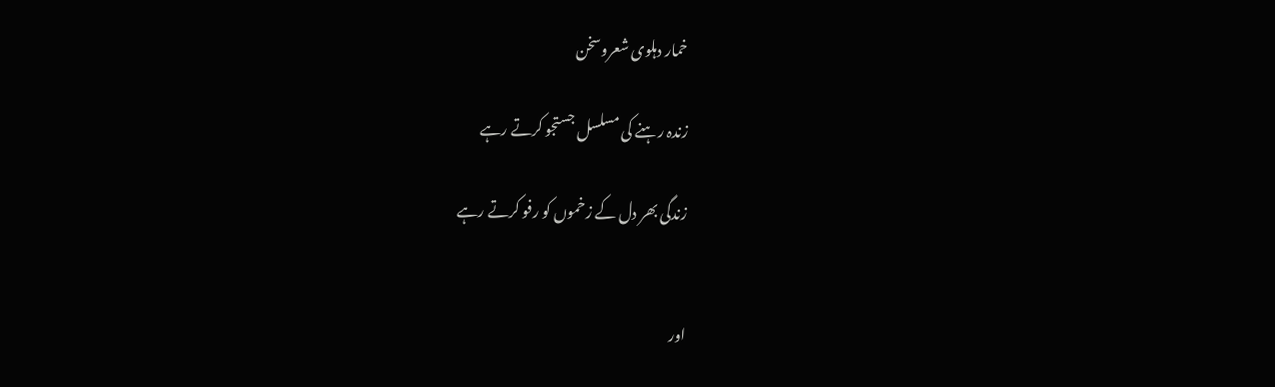خمار دہلوی شعروسخن

زندہ رہنے کی مسلسل جستجو کرتے رہے

زندگی بھر دل کے زخموں کو رفو کرتے رہے


اور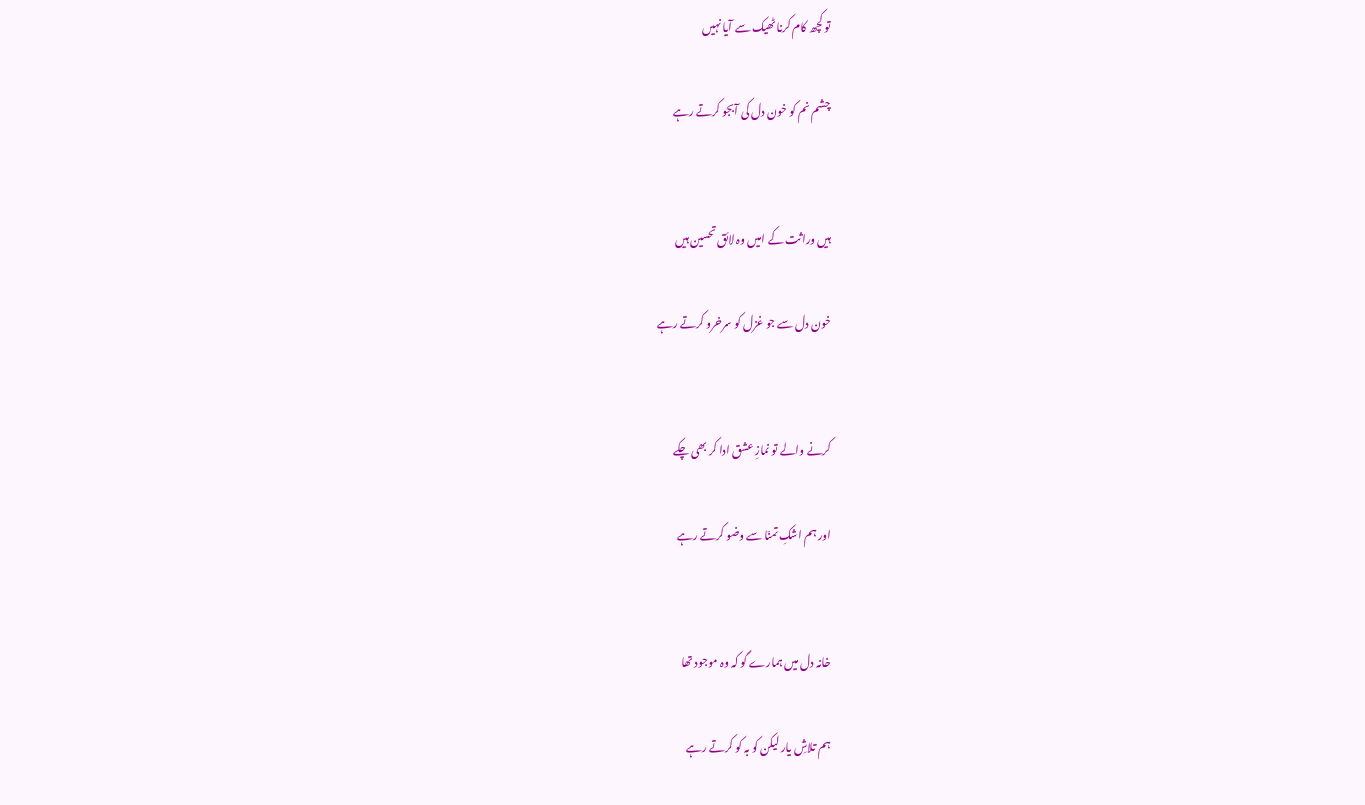تو کچھ کام کرنا ٹھیک سے آیا نہیں

چشم نم کو خون دل کی آبجو کرتے رہے


ہیں وراثت کے امیں وہ لائق تحسین ہیں

خون دل سے جو غزل کو سرخرو کرتے رہے


کرنے والے تو نمازِ عشق ادا کر بھی چکے

اور ہم اشکِ تمنّا سے وضو کرتے رہے


خانہ دل میں ہمارے گو کہ وہ موجود تھا

ہم تلاشِ یار لیکن کو بہ کو کرتے رہے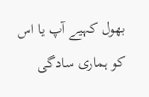بھول کہیے آپ یا اس کو ہماری سادگی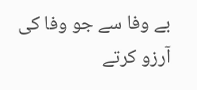بے وفا سے جو وفا کی آرزو کرتے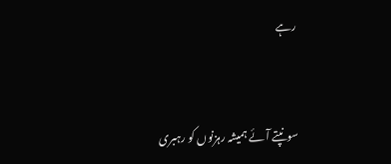رہے


سونپتے آئے ہمیشہ رہزنوں کو رہبری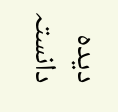دیدہ دانستہ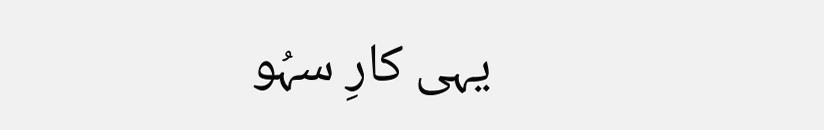یہی کارِ سہُو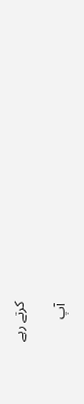کرتے رہے

آپ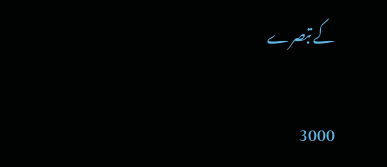کے تبصرے

3000